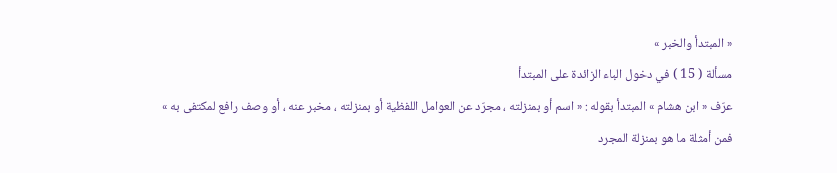« المبتدأ والخبر »
مسألة ( 15 ) في دخول الباء الزائدة على المبتدأ
عرّف « ابن هشام » المبتدأ بقوله : « اسم أو بمنزلته ، مجرّد عن العوامل اللفظية أو بمنزلته ، مخبر عنه ، أو وصف رافع لمكتفى به »
فمن أمثلة ما هو بمنزلة المجرد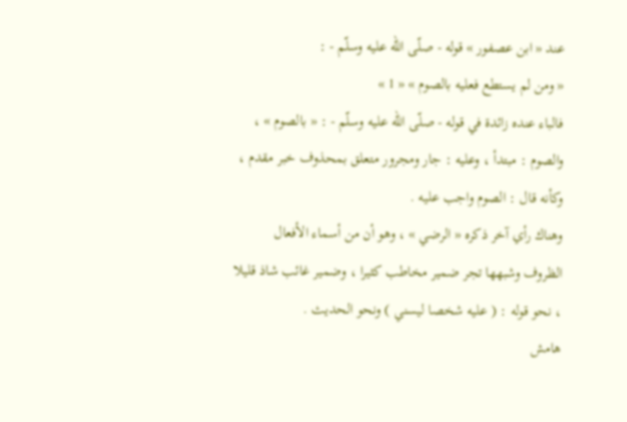عند « ابن عصفور » قوله - صلّى اللّه عليه وسلّم - :
« ومن لم يستطع فعليه بالصوم » « 1 »
فالباء عنده زائدة في قوله - صلّى اللّه عليه وسلّم - : « بالصوم » ، والصوم : مبتدأ ، وعليه : جار ومجرور متعلق بمحذوف خبر مقدم ، وكأنه قال : الصوم واجب عليه .
وهناك رأي آخر ذكره « الرضي » ، وهو أن من أسماء الأفعال الظروف وشبهها تجر ضمير مخاطب كثيرا ، وضمير غائب شاذ قليلا ، نحو قوله : ( عليه شخصا ليسني ) ونحو الحديث .
هامش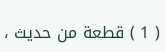( 1 ) قطعة من حديث ،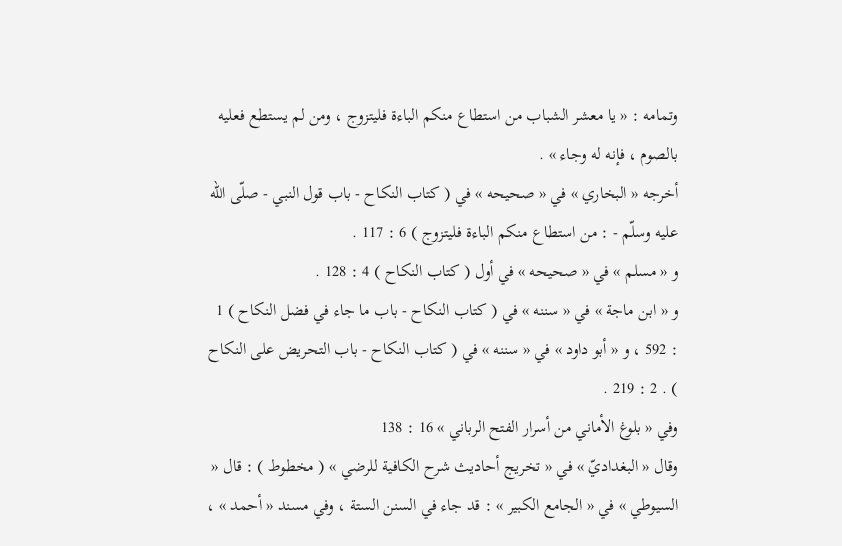وتمامه : « يا معشر الشباب من استطاع منكم الباءة فليتزوج ، ومن لم يستطع فعليه بالصوم ، فإنه له وجاء » .
أخرجه « البخاري » في « صحيحه » في ( كتاب النكاح - باب قول النبي - صلّى اللّه عليه وسلّم - : من استطاع منكم الباءة فليتزوج ) 6 : 117 .
و « مسلم » في « صحيحه » في أول ( كتاب النكاح ) 4 : 128 .
و « ابن ماجة » في « سننه » في ( كتاب النكاح - باب ما جاء في فضل النكاح ) 1 : 592 ، و « أبو داود » في « سننه » في ( كتاب النكاح - باب التحريض على النكاح ) . 2 : 219 .
وفي « بلوغ الأماني من أسرار الفتح الرباني » 16 : 138
وقال « البغداديّ » في « تخريج أحاديث شرح الكافية للرضي » ( مخطوط ) : قال « السيوطي » في « الجامع الكبير » : قد جاء في السنن الستة ، وفي مسند « أحمد » ،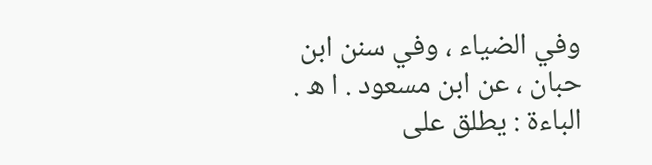وفي الضياء ، وفي سنن ابن حبان ، عن ابن مسعود . ا ه .
الباءة : يطلق على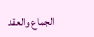الجماع والعقد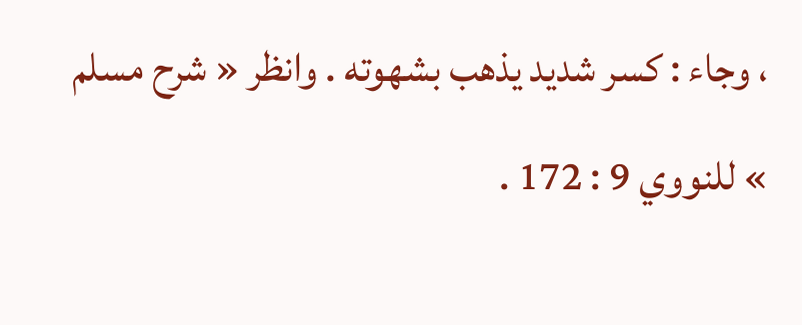، وجاء : كسر شديد يذهب بشهوته . وانظر « شرح مسلم » للنووي 9 : 172 .